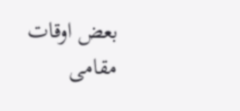بعض اوقات مقامی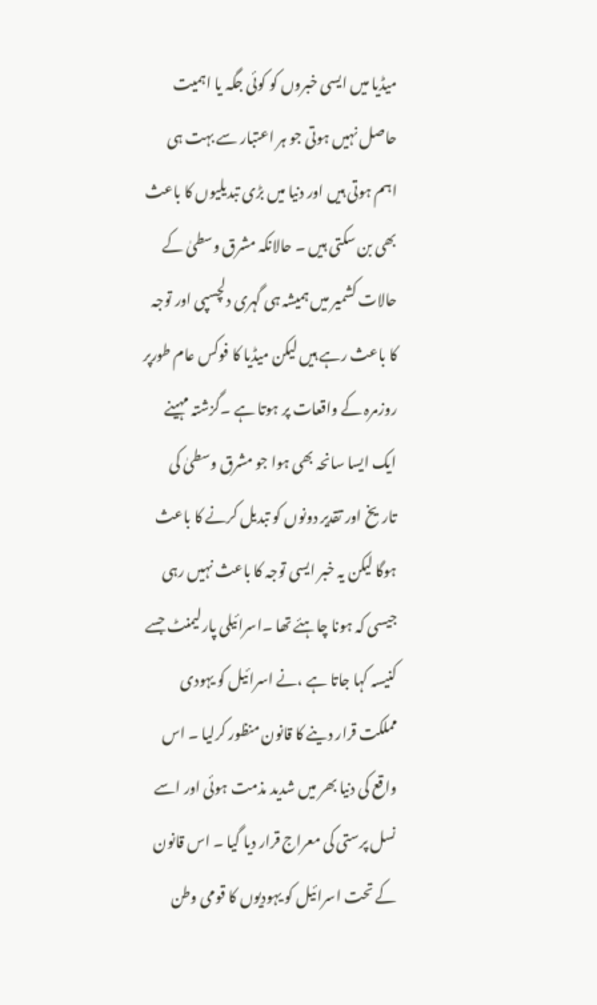میڈیا میں ایسی خبروں کو کوئی جگہ یا اہمیت حاصل نہیں ہوتی جو ہر اعتبار سے بہت ہی اہم ہوتی ہیں اور دنیا میں بڑی تبدیلیوں کا باعث بھی بن سکتی ہیں ۔ حالانکہ مشرق وسطیٰ کے حالات کشمیر میں ہمیشہ ہی گہری دلچسپی اور توجہ کا باعث رہے ہیں لیکن میڈیا کا فوکس عام طورپر روزمرہ کے واقعات پر ہوتا ہے ۔گزشتہ مہینے ایک ایسا سانحہ بھی ہوا جو مشرق وسطیٰ کی تاریخ اور تقدیر دونوں کو تبدیل کرنے کا باعث ہوگا لیکن یہ خبر ایسی توجہ کا باعث نہیں رہی جیسی کہ ہونا چاہئے تھا ۔اسرائیلی پارلیمنٹ جسے کنیسہ کہا جاتا ہے ،نے اسرائیل کو یہودی مملکت قرار دینے کا قانون منظور کرلیا ۔ اس واقع کی دنیا بھر میں شدید مذمت ہوئی اور اسے نسل پرستی کی معراج قرار دیا گیا ۔ اس قانون کے تحت اسرائیل کو یہودیوں کا قومی وطن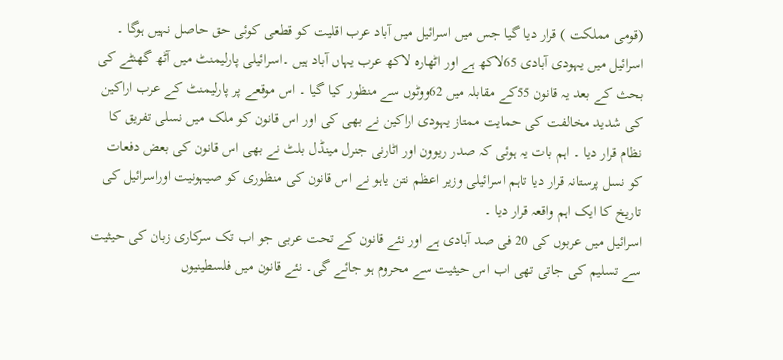(قومی مملکت ) قرار دیا گیا جس میں اسرائیل میں آباد عرب اقلیت کو قطعی کوئی حق حاصل نہیں ہوگا ۔ اسرائیل میں یہودی آبادی 65لاکھ ہے اور اٹھارہ لاکھ عرب یہاں آباد ہیں ۔اسرائیلی پارلیمنٹ میں آٹھ گھنٹے کی بحث کے بعد یہ قانون 55کے مقابلہ میں 62ووٹوں سے منظور کیا گیا ۔ اس موقعے پر پارلیمنٹ کے عرب اراکین کی شدید مخالفت کی حمایت ممتاز یہودی اراکین نے بھی کی اور اس قانون کو ملک میں نسلی تفریق کا نظام قرار دیا ۔ اہم بات یہ ہوئی کہ صدر ریوون اور اٹارنی جنرل مینڈل بلٹ نے بھی اس قانون کی بعض دفعات کو نسل پرستانہ قرار دیا تاہم اسرائیلی وزیر اعظم نتن یاہو نے اس قانون کی منظوری کو صیہونیت اوراسرائیل کی تاریخ کا ایک اہم واقعہ قرار دیا ۔
اسرائیل میں عربوں کی 20 فی صد آبادی ہے اور نئے قانون کے تحت عربی جو اب تک سرکاری زبان کی حیثیت سے تسلیم کی جاتی تھی اب اس حیثیت سے محروم ہو جائے گی۔ نئے قانون میں فلسطینیوں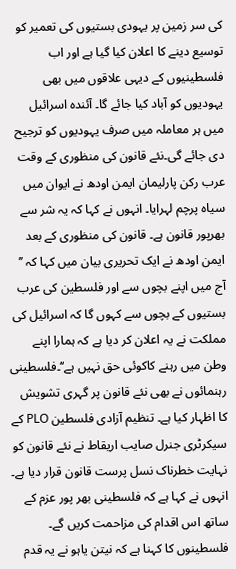کی سر زمین پر یہودی بستیوں کی تعمیر کو توسیع دینے کا اعلان کیا گیا ہے اور اب فلسطینیوں کے دیہی علاقوں میں بھی یہودیوں کو آباد کیا جائے گا۔ آئندہ اسرائیل میں ہر معاملہ میں صرف یہودیوں کو ترجیح دی جائے گی۔نئے قانون کی منظوری کے وقت عرب رکن پارلیمان ایمن اودھ نے ایوان میں سیاہ پرچم لہرایا۔ انہوں نے کہا کہ یہ شر سے بھرپور قانون ہے۔ قانون کی منظوری کے بعد ایمن اودھ نے ایک تحریری بیان میں کہا کہ ’’ آج میں اپنے بچوں سے اور فلسطین کی عرب بستیوں کے بچوں سے کہوں گا کہ اسرائیل کی مملکت نے یہ اعلان کر دیا ہے کہ ہمارا اپنے وطن میں رہنے کاکوئی حق نہیں ہے‘‘۔فلسطینی رہنمائوں نے بھی نئے قانون پر گہری تشویش کا اظہار کیا ہے۔ تنظیم آزادی فلسطین PLO کے سیکرٹری جنرل صایب اریقاط نے نئے قانون کو نہایت خطرناک نسل پرست قانون قرار دیا ہے۔ انہوں نے کہا ہے کہ فلسطینی بھر پور عزم کے ساتھ اس اقدام کی مزاحمت کریں گے۔ فلسطینوں کا کہنا ہے کہ نیتن یاہو نے یہ قدم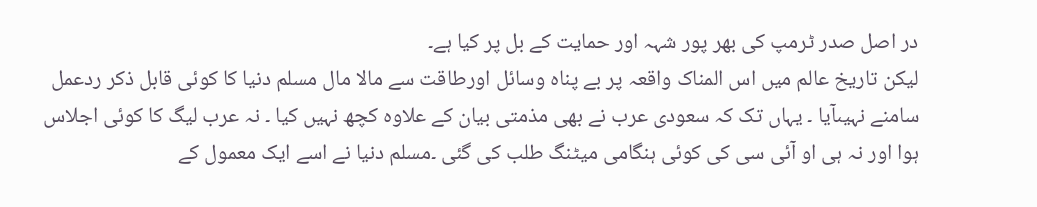در اصل صدر ٹرمپ کی بھر پور شہہ اور حمایت کے بل پر کیا ہے۔
لیکن تاریخ عالم میں اس المناک واقعہ پر بے پناہ وسائل اورطاقت سے مالا مال مسلم دنیا کا کوئی قابل ذکر ردعمل سامنے نہیںآیا ۔ یہاں تک کہ سعودی عرب نے بھی مذمتی بیان کے علاوہ کچھ نہیں کیا ۔ نہ عرب لیگ کا کوئی اجلاس ہوا اور نہ ہی او آئی سی کی کوئی ہنگامی میٹنگ طلب کی گئی ۔مسلم دنیا نے اسے ایک معمول کے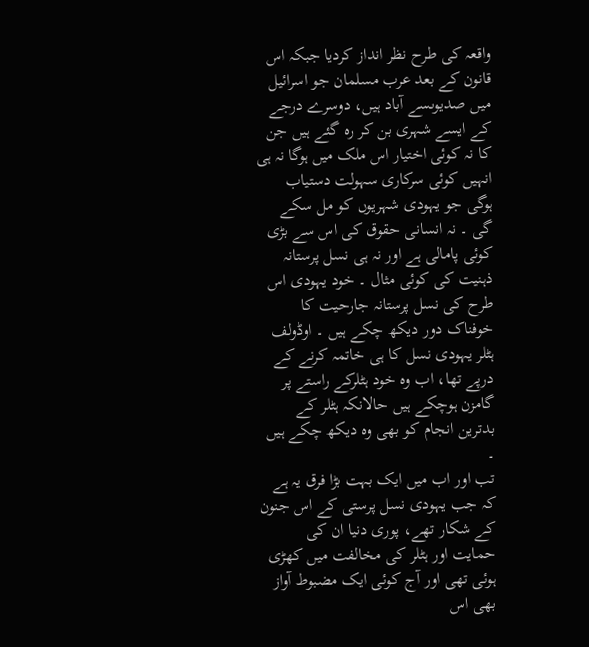واقعہ کی طرح نظر انداز کردیا جبکہ اس قانون کے بعد عرب مسلمان جو اسرائیل میں صدیوںسے آباد ہیں، دوسرے درجے کے ایسے شہری بن کر رہ گئے ہیں جن کا نہ کوئی اختیار اس ملک میں ہوگا نہ ہی انہیں کوئی سرکاری سہولت دستیاب ہوگی جو یہودی شہریوں کو مل سکے گی ۔ نہ انسانی حقوق کی اس سے بڑی کوئی پامالی ہے اور نہ ہی نسل پرستانہ ذہنیت کی کوئی مثال ۔ خود یہودی اس طرح کی نسل پرستانہ جارحیت کا خوفناک دور دیکھ چکے ہیں ۔ اوڈولف ہٹلر یہودی نسل کا ہی خاتمہ کرنے کے درپے تھا، اب وہ خود ہٹلرکے راستے پر گامزن ہوچکے ہیں حالانکہ ہٹلر کے بدترین انجام کو بھی وہ دیکھ چکے ہیں ۔
تب اور اب میں ایک بہت بڑا فرق یہ ہے کہ جب یہودی نسل پرستی کے اس جنون کے شکار تھے، پوری دنیا ان کی حمایت اور ہٹلر کی مخالفت میں کھڑی ہوئی تھی اور آج کوئی ایک مضبوط آواز بھی اس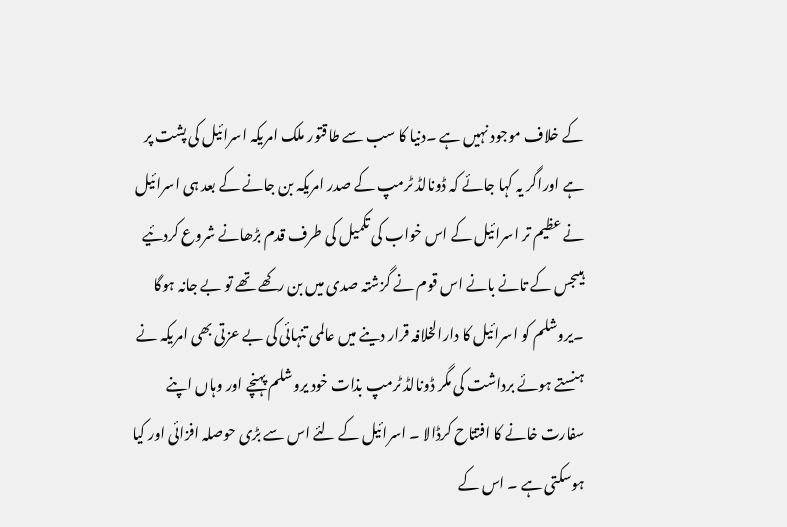کے خلاف موجود نہیں ہے ۔دنیا کا سب سے طاقتور ملک امریکہ اسرائیل کی پشت پر ہے اوراگر یہ کہا جائے کہ ڈونالڈ ٹرمپ کے صدر امریکہ بن جانے کے بعد ہی اسرائیل نے عظیم تر اسرائیل کے اس خواب کی تکمیل کی طرف قدم بڑھانے شروع کردئیے ہیںجس کے تانے بانے اس قوم نے گزشتہ صدی میں بن رکھے تھے تو بے جانہ ہوگا ۔یروشلم کو اسرائیل کا دارالخلافہ قرار دینے میں عالمی تنہائی کی بے عزتی بھی امریکہ نے ہنستے ہوئے برداشت کی مگر ڈونالڈ ٹرمپ بذات خود یروشلم پہنچے اور وہاں اپنے سفارت خانے کا افتتاح کرڈالا ۔ اسرائیل کے لئے اس سے بڑی حوصلہ افزائی اور کیا ہوسکتی ہے ۔ اس کے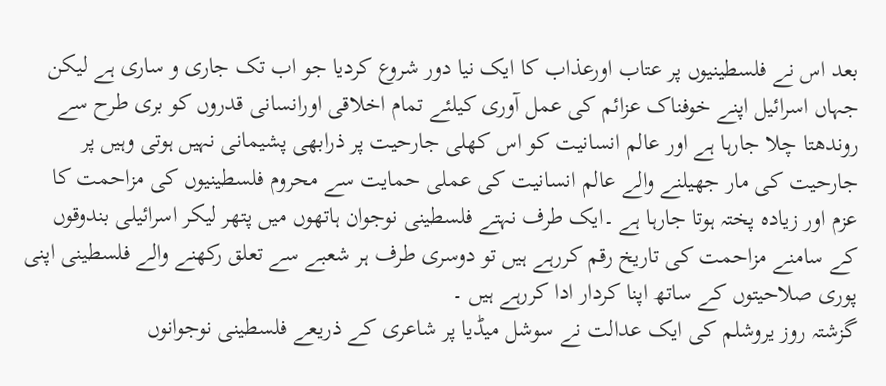بعد اس نے فلسطینیوں پر عتاب اورعذاب کا ایک نیا دور شروع کردیا جو اب تک جاری و ساری ہے لیکن جہاں اسرائیل اپنے خوفناک عزائم کی عمل آوری کیلئے تمام اخلاقی اورانسانی قدروں کو بری طرح سے روندھتا چلا جارہا ہے اور عالم انسانیت کو اس کھلی جارحیت پر ذرابھی پشیمانی نہیں ہوتی وہیں پر جارحیت کی مار جھیلنے والے عالم انسانیت کی عملی حمایت سے محروم فلسطینیوں کی مزاحمت کا عزم اور زیادہ پختہ ہوتا جارہا ہے ۔ایک طرف نہتے فلسطینی نوجوان ہاتھوں میں پتھر لیکر اسرائیلی بندوقوں کے سامنے مزاحمت کی تاریخ رقم کررہے ہیں تو دوسری طرف ہر شعبے سے تعلق رکھنے والے فلسطینی اپنی پوری صلاحیتوں کے ساتھ اپنا کردار ادا کررہے ہیں ۔
گزشتہ روز یروشلم کی ایک عدالت نے سوشل میڈیا پر شاعری کے ذریعے فلسطینی نوجوانوں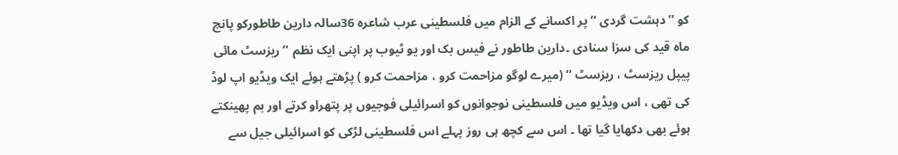کو ’’ دہشت گردی ‘‘ پر اکسانے کے الزام میں فلسطینی عرب شاعرہ 36سالہ دارین طاطورکو پانچ ماہ قید کی سزا سنادی ۔دارین طاطور نے فیس بک اور یو ٹیوب پر اپنی ایک نظم ’’ ریزسٹ مائی پیپل ریزسٹ ، ریزسٹ ‘‘ (میرے لوگو مزاحمت کرو ، مزاحمت کرو ) پڑھتے ہوئے ایک ویڈیو اپ لوڈ کی تھی ، اس ویڈیو میں فلسطینی نوجوانوں کو اسرائیلی فوجیوں پر پتھراو کرتے اور بم پھینکتے ہوئے بھی دکھایا گیا تھا ۔ اس سے کچھ ہی روز پہلے اس فلسطینی لڑکی کو اسرائیلی جیل سے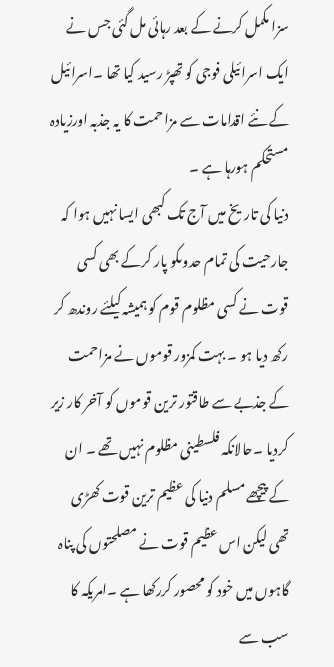سزا مکمل کرنے کے بعد رہائی مل گئی جس نے ایک اسرائیلی فوجی کو تھپڑ رسید کیا تھا ۔اسرائیل کے نئے اقدامات سے مزاحمت کا یہ جذبہ اورزیادہ مستحکم ہورہا ہے ۔
دنیا کی تاریخ میں آج تک کبھی ایسا نہیں ہوا کہ جارحیت کی تمام حدوںکو پار کرکے بھی کسی قوت نے کسی مظلوم قوم کو ہمیشہ کیلئے روندھ کر رکھ دیا ہو ۔ بہت کمزور قوموں نے مزاحمت کے جذبے سے طاقتور ترین قوموں کو آخر کار زیر کردیا ۔حالانکہ فلسطینی مظلوم نہیں تھے ۔ ان کے پیچھے مسلم دنیا کی عظیم ترین قوت کھڑی تھی لیکن اس عظیم قوت نے مصلحتوں کی پناہ گاہوں میں خود کو محصور کررکھا ہے ۔امریکہ کا سب سے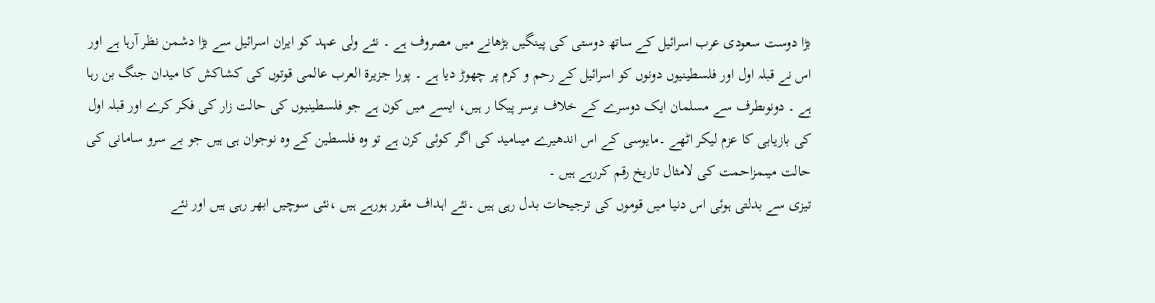بڑا دوست سعودی عرب اسرائیل کے ساتھ دوستی کی پینگیں بڑھانے میں مصروف ہے ۔ نئے ولی عہد کو ایران اسرائیل سے بڑا دشمن نظر آرہا ہے اور اس نے قبلہ اول اور فلسطینیوں دونوں کو اسرائیل کے رحم و کرم پر چھوڑ دیا ہے ۔ پورا جزیرۃ العرب عالمی قوتوں کی کشاکش کا میدان جنگ بن رہا ہے ۔ دونوںطرف سے مسلمان ایک دوسرے کے خلاف برسر پیکا ر ہیں، ایسے میں کون ہے جو فلسطینیوں کی حالت زار کی فکر کرے اور قبلہ اول کی بازیابی کا عزم لیکر اٹھے ۔مایوسی کے اس اندھیرے میںامید کی اگر کوئی کرن ہے تو وہ فلسطین کے وہ نوجوان ہی ہیں جو بے سرو سامانی کی حالت میںمزاحمت کی لامثال تاریخ رقم کررہے ہیں ۔
تیزی سے بدلتی ہوئی اس دنیا میں قوموں کی ترجیحات بدل رہی ہیں ۔نئے اہداف مقرر ہورہے ہیں ،نئی سوچیں ابھر رہی ہیں اور نئے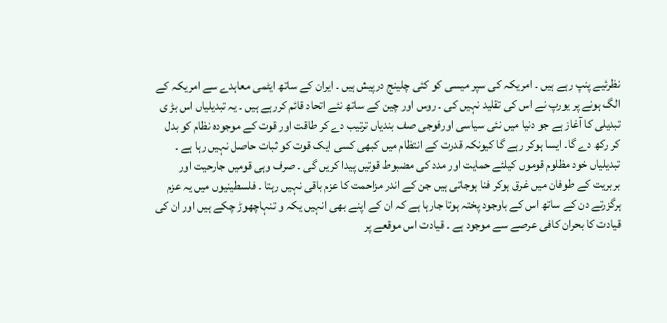نظرئیے پنپ رہے ہیں ۔ امریکہ کی سپر میسی کو کئی چلینج درپیش ہیں ۔ ایران کے ساتھ ایٹمی معاہدے سے امریکہ کے الگ ہونے پر یورپ نے اس کی تقلید نہیں کی ۔ روس اور چین کے ساتھ نئے اتحاد قائم کررہے ہیں ۔ یہ تبدیلیاں اس بڑ ی تبدیلی کا آغاز ہے جو دنیا میں نئی سیاسی اورفوجی صف بندیاں ترتیب دے کر طاقت اور قوت کے موجودہ نظام کو بدل کر رکھ دے گا۔ ایسا ہوکر رہے گا کیونکہ قدرت کے انتظام میں کبھی کسی ایک قوت کو ثبات حاصل نہیں رہا ہے ۔ تبدیلیاں خود مظلوم قوموں کیلئے حمایت اور مدد کی مضبوط قوتیں پیدا کریں گی ۔ صرف وہی قومیں جارحیت اور بربریت کے طوفان میں غرق ہوکر فنا ہوجاتی ہیں جن کے اندر مزاحمت کا عزم باقی نہیں رہتا ۔ فلسطینیوں میں یہ عزم ہرگزرتے دن کے ساتھ اس کے باوجود پختہ ہوتا جارہا ہے کہ ان کے اپنے بھی انہیں یکہ و تنہاچھوڑ چکے ہیں اور ان کی قیادت کا بحران کافی عرصے سے موجود ہے ۔ قیادت اس موقعے پر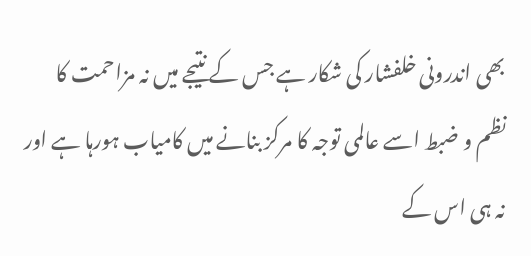بھی اندرونی خلفشار کی شکار ہے جس کے نتیجے میں نہ مزاحمت کا نظم و ضبط اسے عالمی توجہ کا مرکز بنانے میں کامیاب ہورہا ہے اور نہ ہی اس کے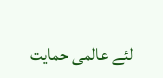لئے عالمی حمایت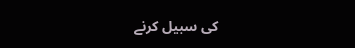کی سبیل کرنے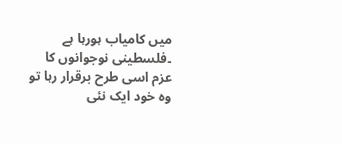میں کامیاب ہورہا ہے ۔فلسطینی نوجوانوں کا عزم اسی طرح برقرار رہا تو وہ خود ایک نئی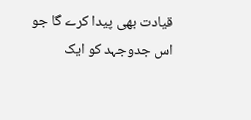قیادت بھی پیدا کرے گا جو اس جدوجہد کو ایک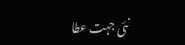نئی جہت عطا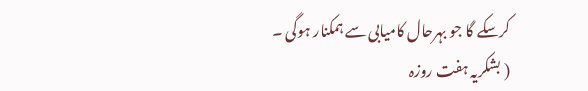کرسکے گا جو بہرحال کامیابی سے ہمکنار ہوگی ۔
( بشکریہ ہفت روزہ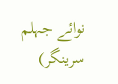نوائے جہلم سرینگر)